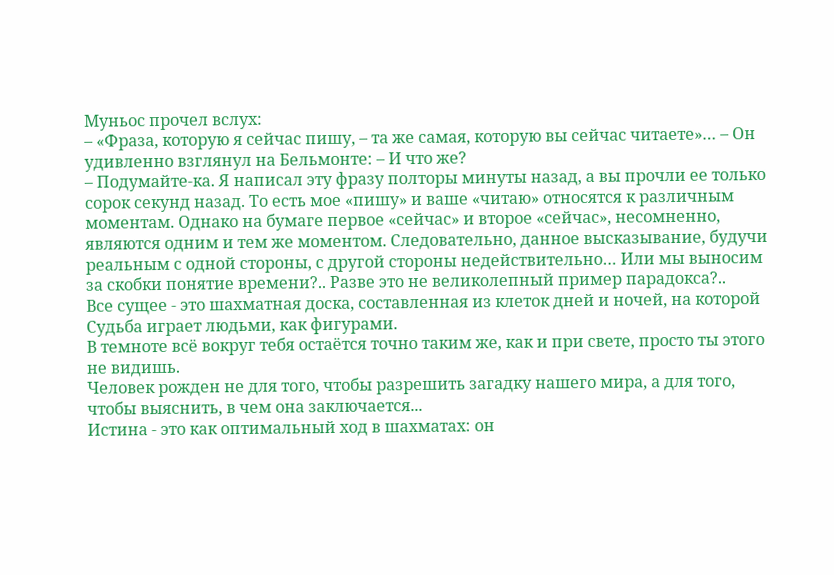Муньос прочел вслух:
– «Фраза, которую я сейчас пишу, – та же самая, которую вы сейчас читаете»… – Он удивленно взглянул на Бельмонте: – И что же?
– Подумайте-ка. Я написал эту фразу полторы минуты назад, а вы прочли ее только сорок секунд назад. То есть мое «пишу» и ваше «читаю» относятся к различным моментам. Однако на бумаге первое «сейчас» и второе «сейчас», несомненно, являются одним и тем же моментом. Следовательно, данное высказывание, будучи реальным с одной стороны, с другой стороны недействительно… Или мы выносим за скобки понятие времени?.. Разве это не великолепный пример парадокса?..
Все сущее - это шахматная доска, составленная из клеток дней и ночей, на которой Судьба играет людьми, как фигурами.
В темноте всё вокруг тебя остаётся точно таким же, как и при свете, просто ты этого не видишь.
Человек рожден не для того, чтобы разрешить загадку нашего мира, а для того, чтобы выяснить, в чем она заключается...
Истина - это как оптимальный ход в шахматах: он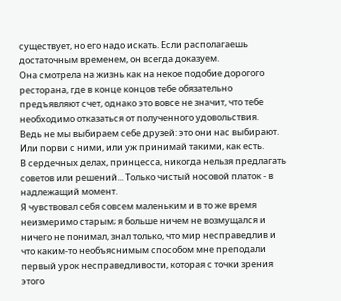существует, но его надо искать. Если располагаешь достаточным временем, он всегда доказуем.
Она смотрела на жизнь как на некое подобие дорогого ресторана, где в конце концов тебе обязательно предъявляют счет, однако это вовсе не значит, что тебе необходимо отказаться от полученного удовольствия.
Ведь не мы выбираем себе друзей: это они нас выбирают. Или порви с ними, или уж принимай такими, как есть.
В сердечных делах, принцесса, никогда нельзя предлагать советов или решений... Только чистый носовой платок - в надлежащий момент.
Я чувствовал себя совсем маленьким и в то же время неизмеримо старым; я больше ничем не возмущался и ничего не понимал, знал только, что мир несправедлив и что каким-то необъяснимым способом мне преподали первый урок несправедливости, которая с точки зрения этого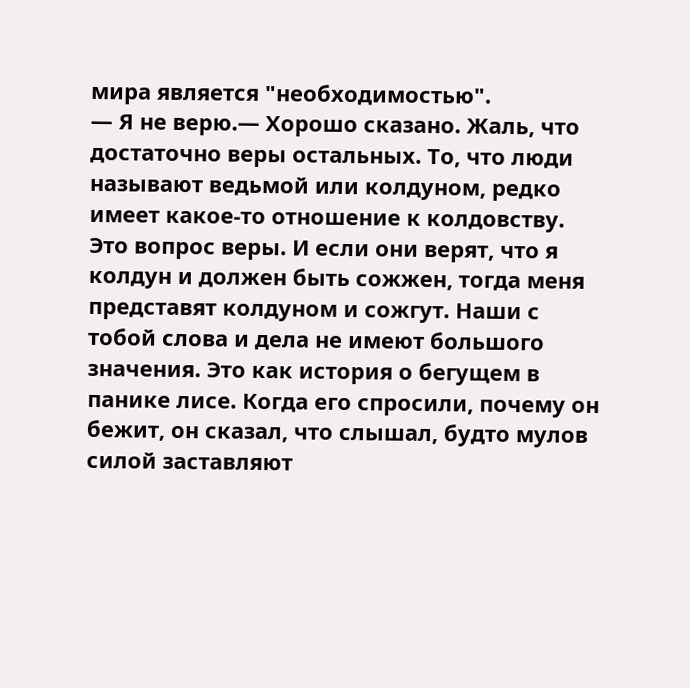мира является "необходимостью".
— Я не верю.— Хорошо сказано. Жаль, что достаточно веры остальных. То, что люди называют ведьмой или колдуном, редко имеет какое-то отношение к колдовству. Это вопрос веры. И если они верят, что я колдун и должен быть сожжен, тогда меня представят колдуном и сожгут. Наши с тобой слова и дела не имеют большого значения. Это как история о бегущем в панике лисе. Когда его спросили, почему он бежит, он сказал, что слышал, будто мулов силой заставляют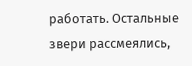работать. Остальные звери рассмеялись,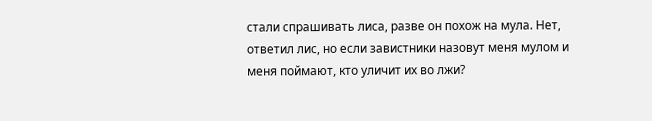стали спрашивать лиса, разве он похож на мула. Нет, ответил лис, но если завистники назовут меня мулом и меня поймают, кто уличит их во лжи?